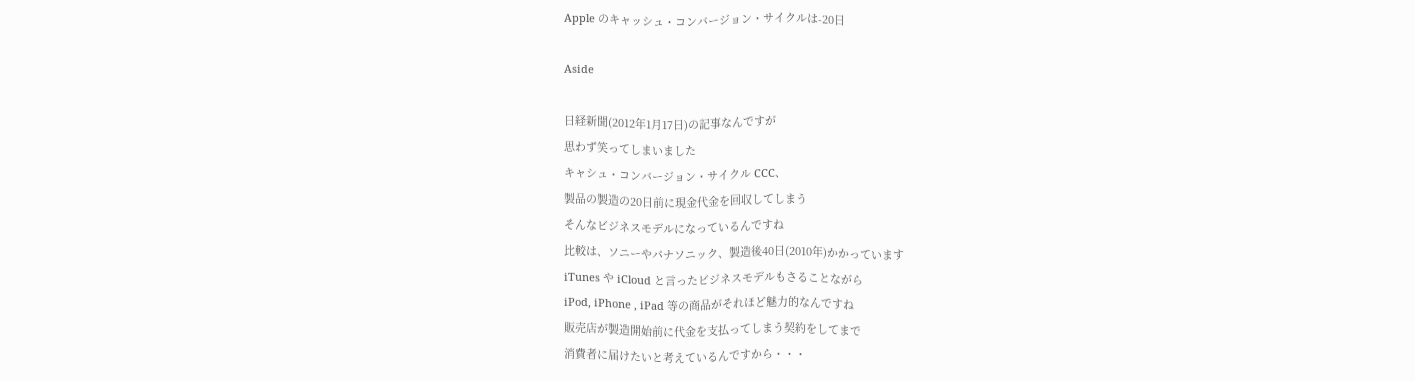Apple のキャッシュ・コンバージョン・サイクルは-20日

Aside

日経新聞(2012年1月17日)の記事なんですが
思わず笑ってしまいました
キャシュ・コンバージョン・サイクル CCC、
製品の製造の20日前に現金代金を回収してしまう
そんなビジネスモデルになっているんですね
比較は、ソニーやパナソニック、製造後40日(2010年)かかっています
iTunes や iCloud と言ったビジネスモデルもさることながら
iPod, iPhone , iPad 等の商品がそれほど魅力的なんですね
販売店が製造開始前に代金を支払ってしまう契約をしてまで
消費者に届けたいと考えているんですから・・・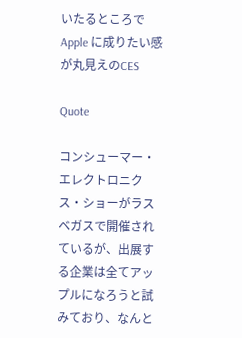いたるところで Apple に成りたい感が丸見えのCES

Quote

コンシューマー・エレクトロニクス・ショーがラスベガスで開催されているが、出展する企業は全てアップルになろうと試みており、なんと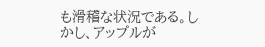も滑稽な状況である。しかし、アップルが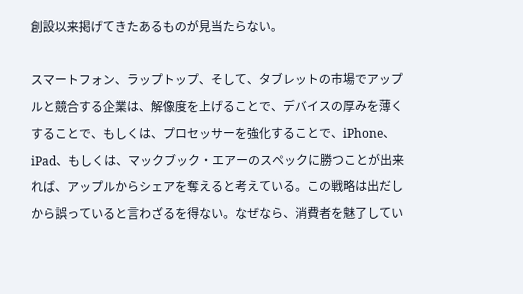創設以来掲げてきたあるものが見当たらない。

スマートフォン、ラップトップ、そして、タブレットの市場でアップルと競合する企業は、解像度を上げることで、デバイスの厚みを薄くすることで、もしくは、プロセッサーを強化することで、iPhone、iPad、もしくは、マックブック・エアーのスペックに勝つことが出来れば、アップルからシェアを奪えると考えている。この戦略は出だしから誤っていると言わざるを得ない。なぜなら、消費者を魅了してい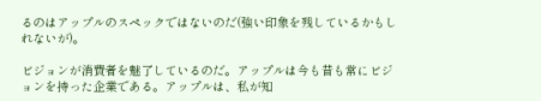るのはアップルのスペックではないのだ(強い印象を残しているかもしれないが)。

ビジョンが消費者を魅了しているのだ。アップルは今も昔も常にビジョンを持った企業である。アップルは、私が知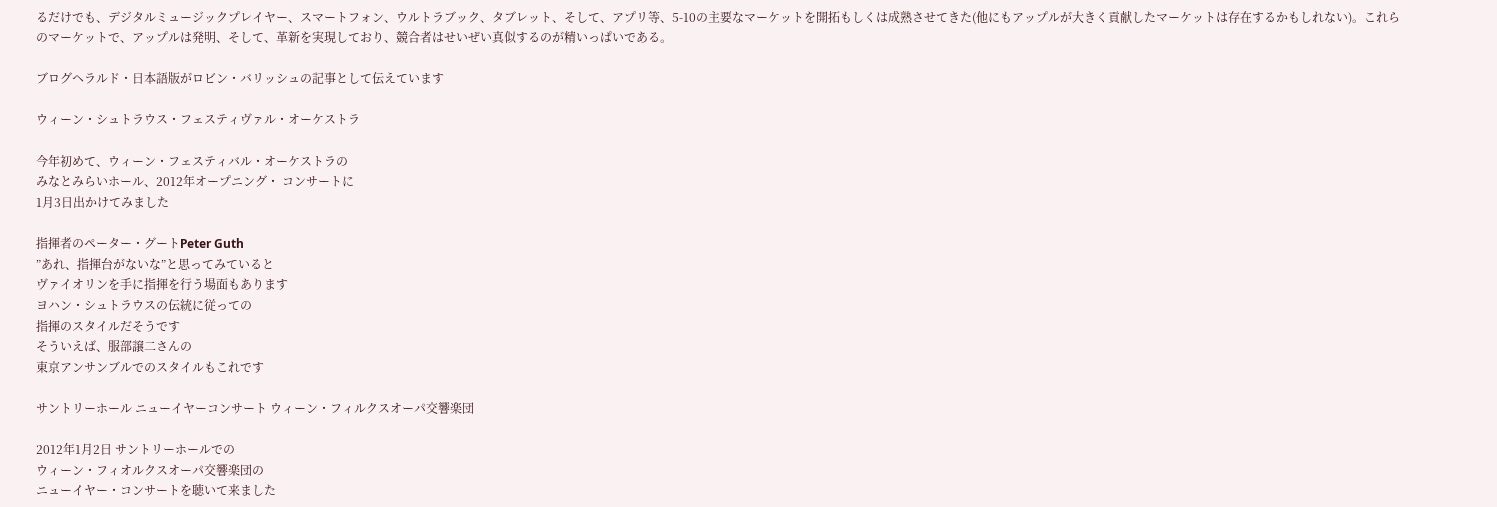るだけでも、デジタルミュージックプレイヤー、スマートフォン、ウルトラブック、タブレット、そして、アプリ等、5-10の主要なマーケットを開拓もしくは成熟させてきた(他にもアップルが大きく貢献したマーケットは存在するかもしれない)。これらのマーケットで、アップルは発明、そして、革新を実現しており、競合者はせいぜい真似するのが精いっぱいである。

ブログヘラルド・日本語版がロビン・バリッシュの記事として伝えています

ウィーン・シュトラウス・フェスティヴァル・オーケストラ

今年初めて、ウィーン・フェスティバル・オーケストラの
みなとみらいホール、2012年オープニング・ コンサートに
1月3日出かけてみました

指揮者のペーター・グートPeter Guth
”あれ、指揮台がないな”と思ってみていると
ヴァイオリンを手に指揮を行う場面もあります
ヨハン・シュトラウスの伝統に従っての
指揮のスタイルだそうです
そういえば、服部譲二さんの
東京アンサンブルでのスタイルもこれです

サントリーホール ニューイヤーコンサート ウィーン・フィルクスオーパ交響楽団

2012年1月2日 サントリーホールでの
ウィーン・フィオルクスオーパ交響楽団の
ニューイヤー・コンサートを聴いて来ました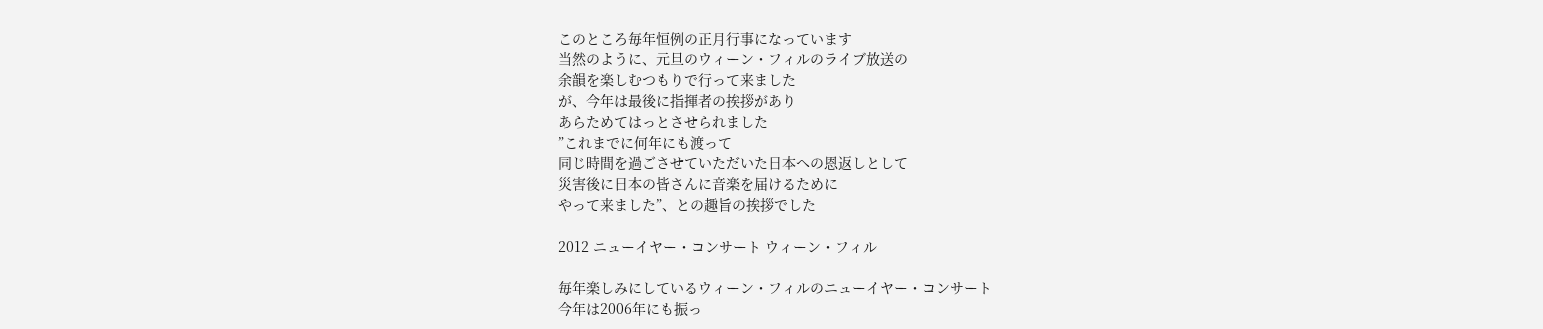このところ毎年恒例の正月行事になっています
当然のように、元旦のウィーン・フィルのライブ放送の
余韻を楽しむつもりで行って来ました
が、今年は最後に指揮者の挨拶があり
あらためてはっとさせられました
”これまでに何年にも渡って
同じ時間を過ごさせていただいた日本への恩返しとして
災害後に日本の皆さんに音楽を届けるために
やって来ました”、との趣旨の挨拶でした

2012 ニューイヤー・コンサート ウィーン・フィル

毎年楽しみにしているウィーン・フィルのニューイヤー・コンサート
今年は2006年にも振っ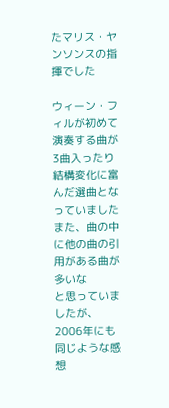たマリス・ヤンソンスの指揮でした

ウィーン・フィルが初めて演奏する曲が3曲入ったり
結構変化に富んだ選曲となっていました
また、曲の中に他の曲の引用がある曲が多いな
と思っていましたが、
2006年にも同じような感想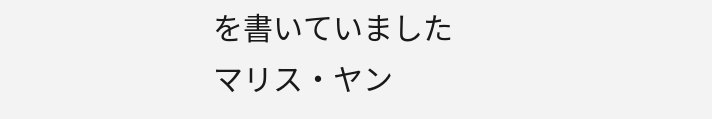を書いていました
マリス・ヤン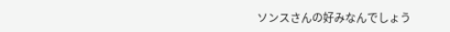ソンスさんの好みなんでしょう